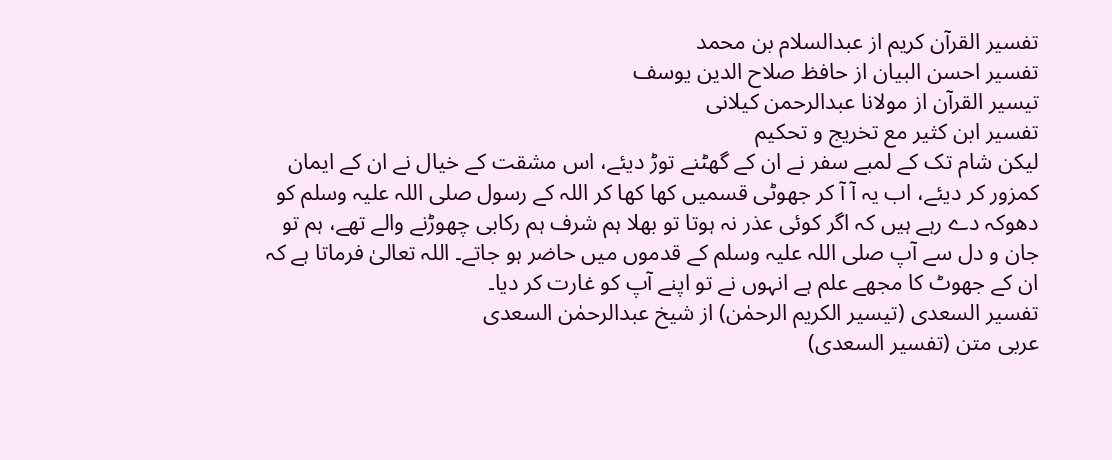تفسیر القرآن کریم از عبدالسلام بن محمد
تفسیر احسن البیان از حافظ صلاح الدین یوسف
تيسير القرآن از مولانا عبدالرحمن کیلانی
تفسیر ابن کثیر مع تخریج و تحکیم
لیکن شام تک کے لمبے سفر نے ان کے گھٹنے توڑ دیئے، اس مشقت کے خیال نے ان کے ایمان کمزور کر دیئے، اب یہ آ آ کر جھوٹی قسمیں کھا کھا کر اللہ کے رسول صلی اللہ علیہ وسلم کو دھوکہ دے رہے ہیں کہ اگر کوئی عذر نہ ہوتا تو بھلا ہم شرف ہم رکابی چھوڑنے والے تھے، ہم تو جان و دل سے آپ صلی اللہ علیہ وسلم کے قدموں میں حاضر ہو جاتے۔ اللہ تعالیٰ فرماتا ہے کہ ان کے جھوٹ کا مجھے علم ہے انہوں نے تو اپنے آپ کو غارت کر دیا۔
تفسیر السعدی (تیسیر الکریم الرحمٰن) از شیخ عبدالرحمٰن السعدی
عربی متن (تفسیر السعدی)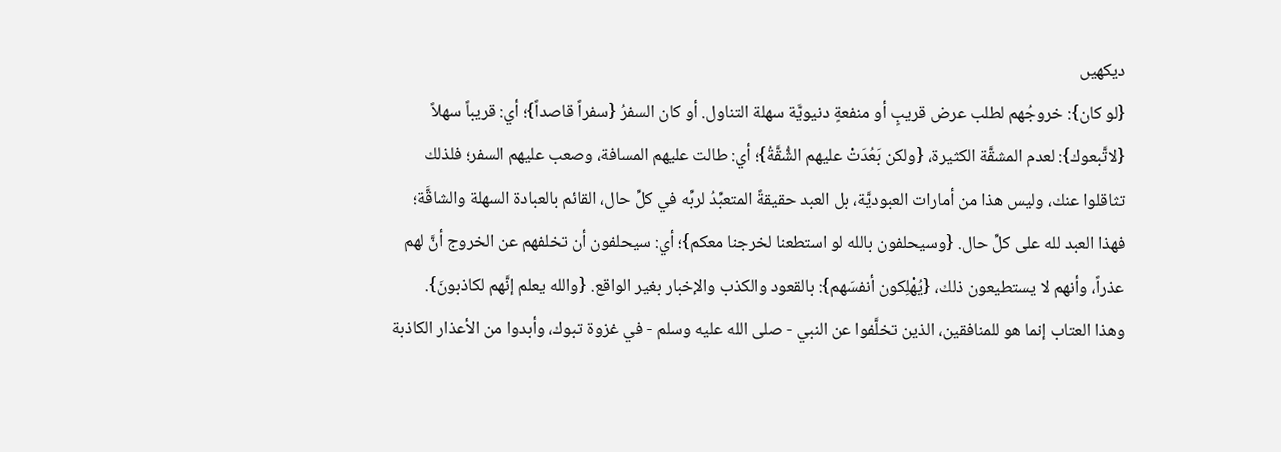دیکھیں
{لو كان}: خروجُهم لطلب عرض قريبٍ أو منفعةٍ دنيويَّة سهلة التناول. أو كان السفرُ {سفراً قاصداً}؛ أي: قريباً سهلاً {لاتَّبعوك}: لعدم المشقَّة الكثيرة، {ولكن بَعُدَتْ عليهم الشُّقَّةُ}؛ أي: طالت عليهم المسافة، وصعب عليهم السفر؛ فلذلك تثاقلوا عنك، وليس هذا من أمارات العبوديَّة، بل العبد حقيقةً المتعبِّدُ لربِّه في كلِّ حال، القائم بالعبادة السهلة والشاقَّة؛ فهذا العبد لله على كلِّ حال. {وسيحلفون بالله لو استطعنا لخرجنا معكم}؛ أي: سيحلفون أن تخلفهم عن الخروج أنَّ لهم عذراً، وأنهم لا يستطيعون ذلك، {يُهْلِكون أنفسَهم}: بالقعود والكذب والإخبار بغير الواقع. {والله يعلم إنَّهم لكاذبونَ}.
وهذا العتاب إنما هو للمنافقين، الذين تخلَّفوا عن النبي - صلى الله عليه وسلم - في غزوة تبوك، وأبدوا من الأعذار الكاذبة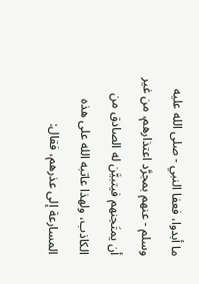ما أبدوا، فعفا النبي - صلى الله عليه وسلم - عنهم بمجرَّد اعتذارهم، من غير أن يمتَحِنهم فيتبيَّن له الصادق من الكاذب، ولهذا عاتبه الله على هذه المسارعة إلى عذرهم، فقال: